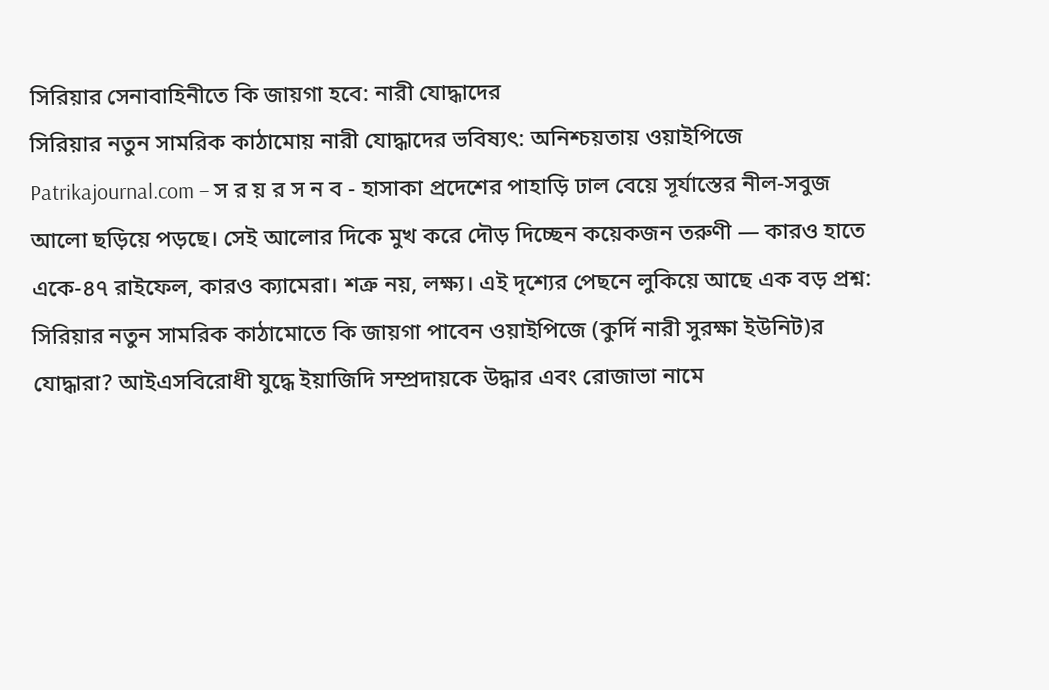সিরিয়ার সেনাবাহিনীতে কি জায়গা হবে: নারী যোদ্ধাদের
সিরিয়ার নতুন সামরিক কাঠামোয় নারী যোদ্ধাদের ভবিষ্যৎ: অনিশ্চয়তায় ওয়াইপিজে
Patrikajournal.com – স র য় র স ন ব - হাসাকা প্রদেশের পাহাড়ি ঢাল বেয়ে সূর্যাস্তের নীল-সবুজ আলো ছড়িয়ে পড়ছে। সেই আলোর দিকে মুখ করে দৌড় দিচ্ছেন কয়েকজন তরুণী — কারও হাতে একে-৪৭ রাইফেল, কারও ক্যামেরা। শত্রু নয়, লক্ষ্য। এই দৃশ্যের পেছনে লুকিয়ে আছে এক বড় প্রশ্ন: সিরিয়ার নতুন সামরিক কাঠামোতে কি জায়গা পাবেন ওয়াইপিজে (কুর্দি নারী সুরক্ষা ইউনিট)র যোদ্ধারা? আইএসবিরোধী যুদ্ধে ইয়াজিদি সম্প্রদায়কে উদ্ধার এবং রোজাভা নামে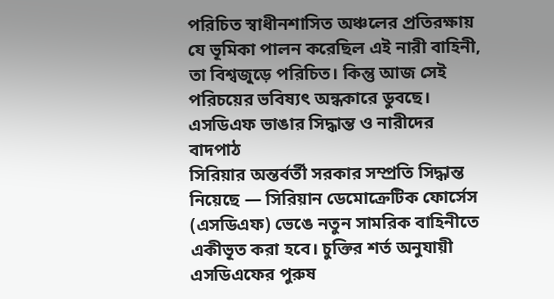পরিচিত স্বাধীনশাসিত অঞ্চলের প্রতিরক্ষায় যে ভূমিকা পালন করেছিল এই নারী বাহিনী, তা বিশ্বজুড়ে পরিচিত। কিন্তু আজ সেই পরিচয়ের ভবিষ্যৎ অন্ধকারে ডুবছে।
এসডিএফ ভাঙার সিদ্ধান্ত ও নারীদের বাদপাঠ
সিরিয়ার অন্তর্বর্তী সরকার সম্প্রতি সিদ্ধান্ত নিয়েছে — সিরিয়ান ডেমোক্রেটিক ফোর্সেস (এসডিএফ) ভেঙে নতুন সামরিক বাহিনীতে একীভূত করা হবে। চুক্তির শর্ত অনুযায়ী এসডিএফের পুরুষ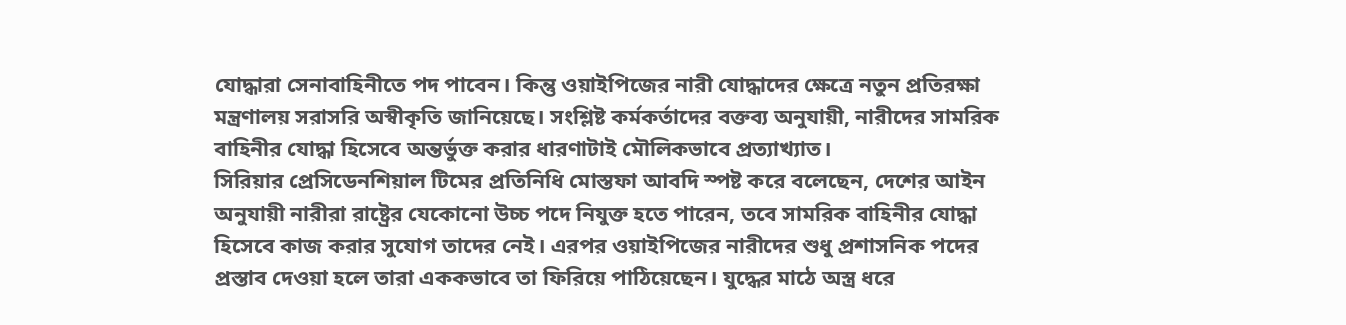যোদ্ধারা সেনাবাহিনীতে পদ পাবেন। কিন্তু ওয়াইপিজের নারী যোদ্ধাদের ক্ষেত্রে নতুন প্রতিরক্ষা মন্ত্রণালয় সরাসরি অস্বীকৃতি জানিয়েছে। সংশ্লিষ্ট কর্মকর্তাদের বক্তব্য অনুযায়ী, নারীদের সামরিক বাহিনীর যোদ্ধা হিসেবে অন্তর্ভুক্ত করার ধারণাটাই মৌলিকভাবে প্রত্যাখ্যাত।
সিরিয়ার প্রেসিডেনশিয়াল টিমের প্রতিনিধি মোস্তফা আবদি স্পষ্ট করে বলেছেন, দেশের আইন অনুযায়ী নারীরা রাষ্ট্রের যেকোনো উচ্চ পদে নিযুক্ত হতে পারেন, তবে সামরিক বাহিনীর যোদ্ধা হিসেবে কাজ করার সুযোগ তাদের নেই। এরপর ওয়াইপিজের নারীদের শুধু প্রশাসনিক পদের প্রস্তাব দেওয়া হলে তারা এককভাবে তা ফিরিয়ে পাঠিয়েছেন। যুদ্ধের মাঠে অস্ত্র ধরে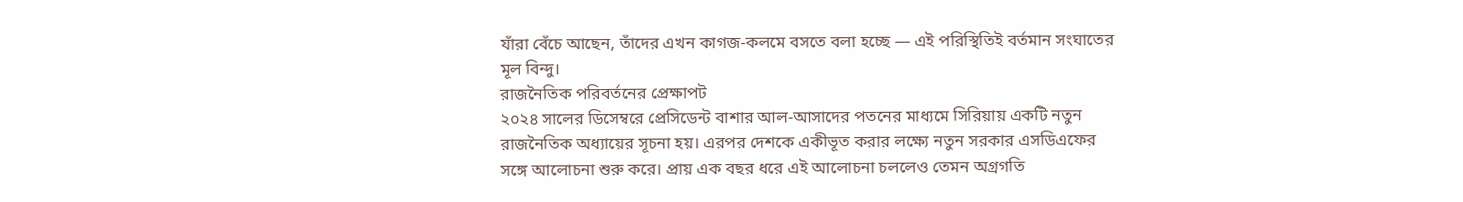যাঁরা বেঁচে আছেন, তাঁদের এখন কাগজ-কলমে বসতে বলা হচ্ছে — এই পরিস্থিতিই বর্তমান সংঘাতের মূল বিন্দু।
রাজনৈতিক পরিবর্তনের প্রেক্ষাপট
২০২৪ সালের ডিসেম্বরে প্রেসিডেন্ট বাশার আল-আসাদের পতনের মাধ্যমে সিরিয়ায় একটি নতুন রাজনৈতিক অধ্যায়ের সূচনা হয়। এরপর দেশকে একীভূত করার লক্ষ্যে নতুন সরকার এসডিএফের সঙ্গে আলোচনা শুরু করে। প্রায় এক বছর ধরে এই আলোচনা চললেও তেমন অগ্রগতি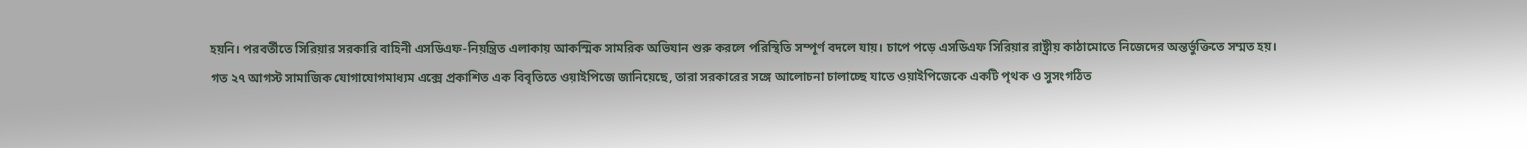হয়নি। পরবর্তীতে সিরিয়ার সরকারি বাহিনী এসডিএফ-নিয়ন্ত্রিত এলাকায় আকস্মিক সামরিক অভিযান শুরু করলে পরিস্থিতি সম্পূর্ণ বদলে যায়। চাপে পড়ে এসডিএফ সিরিয়ার রাষ্ট্রীয় কাঠামোতে নিজেদের অন্তর্ভুক্তিতে সম্মত হয়।
গত ২৭ আগস্ট সামাজিক যোগাযোগমাধ্যম এক্সে প্রকাশিত এক বিবৃতিতে ওয়াইপিজে জানিয়েছে, তারা সরকারের সঙ্গে আলোচনা চালাচ্ছে যাতে ওয়াইপিজেকে একটি পৃথক ও সুসংগঠিত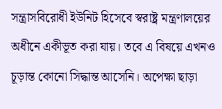সন্ত্রাসবিরোধী ইউনিট হিসেবে স্বরাষ্ট্র মন্ত্রণালয়ের অধীনে একীভূত করা যায়। তবে এ বিষয়ে এখনও চূড়ান্ত কোনো সিদ্ধান্ত আসেনি। অপেক্ষা ছাড়া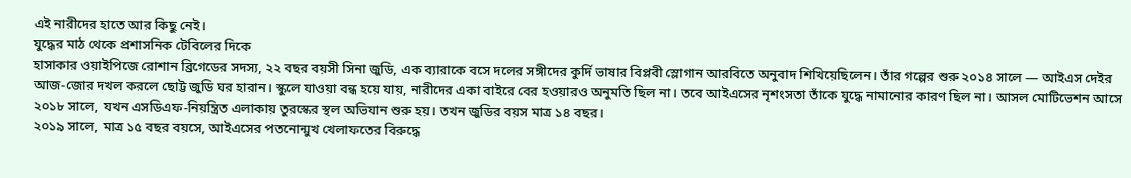এই নারীদের হাতে আর কিছু নেই।
যুদ্ধের মাঠ থেকে প্রশাসনিক টেবিলের দিকে
হাসাকার ওয়াইপিজে রোশান ব্রিগেডের সদস্য, ২২ বছর বয়সী সিনা জুডি, এক ব্যারাকে বসে দলের সঙ্গীদের কুর্দি ভাষার বিপ্লবী স্লোগান আরবিতে অনুবাদ শিখিয়েছিলেন। তাঁর গল্পের শুরু ২০১৪ সালে — আইএস দেইর আজ-জোর দখল করলে ছোট্ট জুডি ঘর হারান। স্কুলে যাওয়া বন্ধ হয়ে যায়, নারীদের একা বাইরে বের হওয়ারও অনুমতি ছিল না। তবে আইএসের নৃশংসতা তাঁকে যুদ্ধে নামানোর কারণ ছিল না। আসল মোটিভেশন আসে ২০১৮ সালে, যখন এসডিএফ-নিয়ন্ত্রিত এলাকায় তুরস্কের স্থল অভিযান শুরু হয়। তখন জুডির বয়স মাত্র ১৪ বছর।
২০১৯ সালে, মাত্র ১৫ বছর বয়সে, আইএসের পতনোন্মুখ খেলাফতের বিরুদ্ধে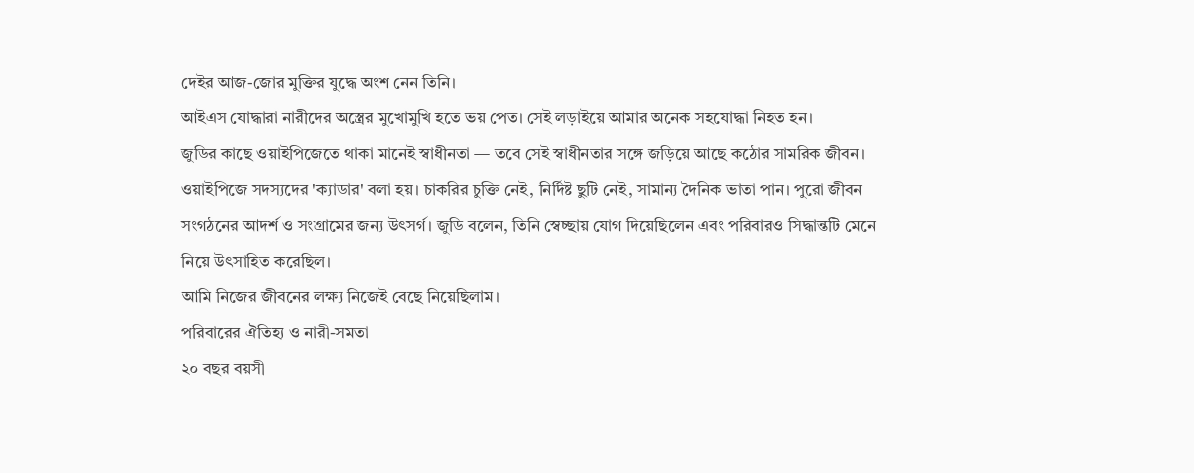দেইর আজ-জোর মুক্তির যুদ্ধে অংশ নেন তিনি।
আইএস যোদ্ধারা নারীদের অস্ত্রের মুখোমুখি হতে ভয় পেত। সেই লড়াইয়ে আমার অনেক সহযোদ্ধা নিহত হন।
জুডির কাছে ওয়াইপিজেতে থাকা মানেই স্বাধীনতা — তবে সেই স্বাধীনতার সঙ্গে জড়িয়ে আছে কঠোর সামরিক জীবন। ওয়াইপিজে সদস্যদের 'ক্যাডার' বলা হয়। চাকরির চুক্তি নেই, নির্দিষ্ট ছুটি নেই, সামান্য দৈনিক ভাতা পান। পুরো জীবন সংগঠনের আদর্শ ও সংগ্রামের জন্য উৎসর্গ। জুডি বলেন, তিনি স্বেচ্ছায় যোগ দিয়েছিলেন এবং পরিবারও সিদ্ধান্তটি মেনে নিয়ে উৎসাহিত করেছিল।
আমি নিজের জীবনের লক্ষ্য নিজেই বেছে নিয়েছিলাম।
পরিবারের ঐতিহ্য ও নারী-সমতা
২০ বছর বয়সী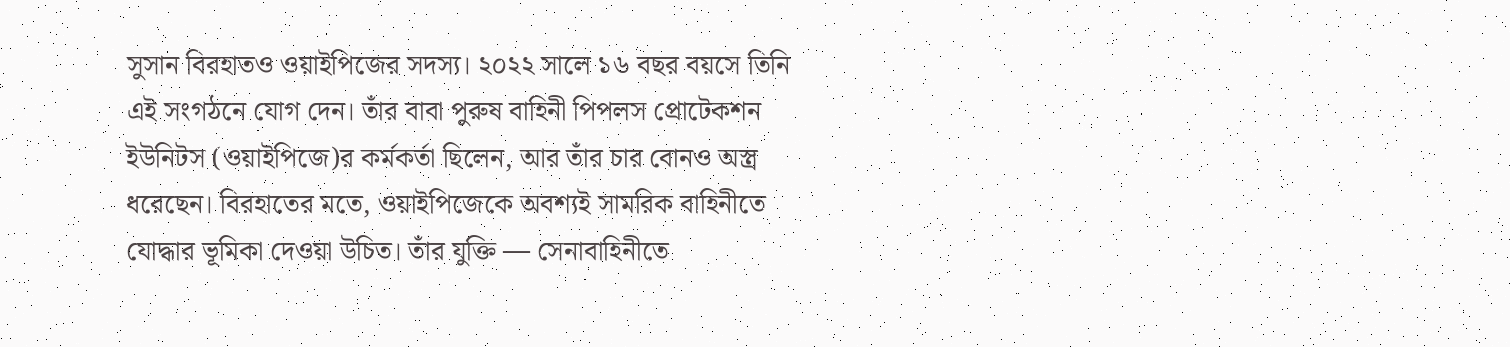সুসান বিরহাতও ওয়াইপিজের সদস্য। ২০২২ সালে ১৬ বছর বয়সে তিনি এই সংগঠনে যোগ দেন। তাঁর বাবা পুরুষ বাহিনী পিপলস প্রোটেকশন ইউনিটস (ওয়াইপিজে)র কর্মকর্তা ছিলেন, আর তাঁর চার বোনও অস্ত্র ধরেছেন। বিরহাতের মতে, ওয়াইপিজেকে অবশ্যই সামরিক বাহিনীতে যোদ্ধার ভূমিকা দেওয়া উচিত। তাঁর যুক্তি — সেনাবাহিনীতে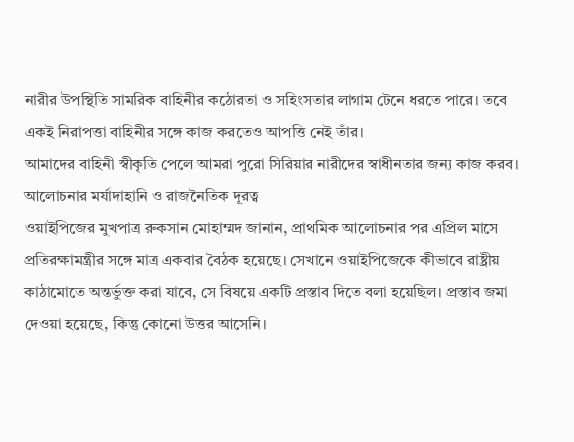নারীর উপস্থিতি সামরিক বাহিনীর কঠোরতা ও সহিংসতার লাগাম টেনে ধরতে পারে। তবে একই নিরাপত্তা বাহিনীর সঙ্গে কাজ করতেও আপত্তি নেই তাঁর।
আমাদের বাহিনী স্বীকৃতি পেলে আমরা পুরো সিরিয়ার নারীদের স্বাধীনতার জন্য কাজ করব।
আলোচনার মর্যাদাহানি ও রাজনৈতিক দূরত্ব
ওয়াইপিজের মুখপাত্র রুকসান মোহাম্মদ জানান, প্রাথমিক আলোচনার পর এপ্রিল মাসে প্রতিরক্ষামন্ত্রীর সঙ্গে মাত্র একবার বৈঠক হয়েছে। সেখানে ওয়াইপিজেকে কীভাবে রাষ্ট্রীয় কাঠামোতে অন্তর্ভুক্ত করা যাবে, সে বিষয়ে একটি প্রস্তাব দিতে বলা হয়েছিল। প্রস্তাব জমা দেওয়া হয়েছে, কিন্তু কোনো উত্তর আসেনি।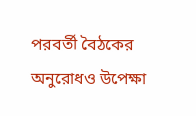পরবর্তী বৈঠকের অনুরোধও উপেক্ষা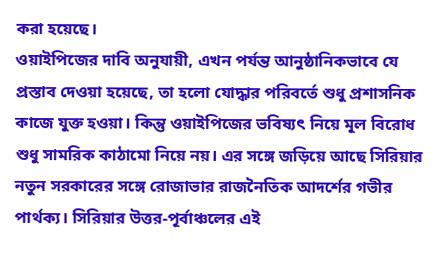করা হয়েছে।
ওয়াইপিজের দাবি অনুযায়ী, এখন পর্যন্ত আনুষ্ঠানিকভাবে যে প্রস্তাব দেওয়া হয়েছে, তা হলো যোদ্ধার পরিবর্তে শুধু প্রশাসনিক কাজে যুক্ত হওয়া। কিন্তু ওয়াইপিজের ভবিষ্যৎ নিয়ে মূল বিরোধ শুধু সামরিক কাঠামো নিয়ে নয়। এর সঙ্গে জড়িয়ে আছে সিরিয়ার নতুন সরকারের সঙ্গে রোজাভার রাজনৈতিক আদর্শের গভীর পার্থক্য। সিরিয়ার উত্তর-পূর্বাঞ্চলের এই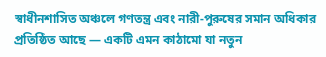স্বাধীনশাসিত অঞ্চলে গণতন্ত্র এবং নারী-পুরুষের সমান অধিকার প্রতিষ্ঠিত আছে — একটি এমন কাঠামো যা নতুন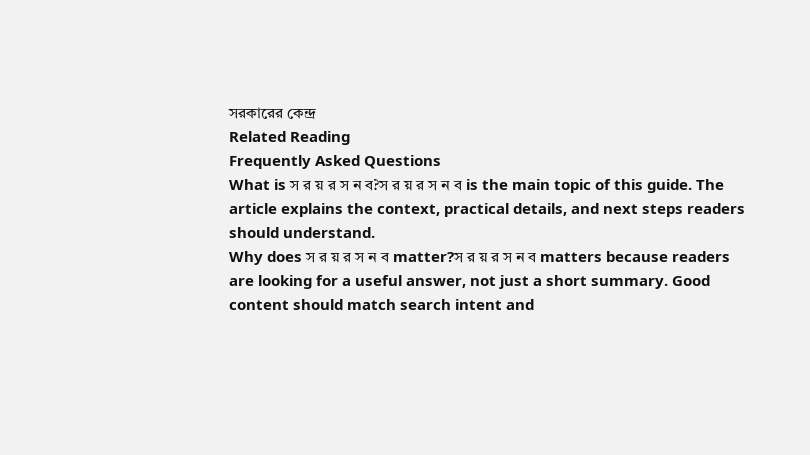সরকারের কেন্দ্র
Related Reading
Frequently Asked Questions
What is স র য় র স ন ব?স র য় র স ন ব is the main topic of this guide. The article explains the context, practical details, and next steps readers should understand.
Why does স র য় র স ন ব matter?স র য় র স ন ব matters because readers are looking for a useful answer, not just a short summary. Good content should match search intent and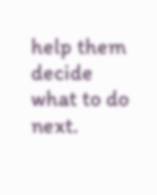help them decide what to do next.